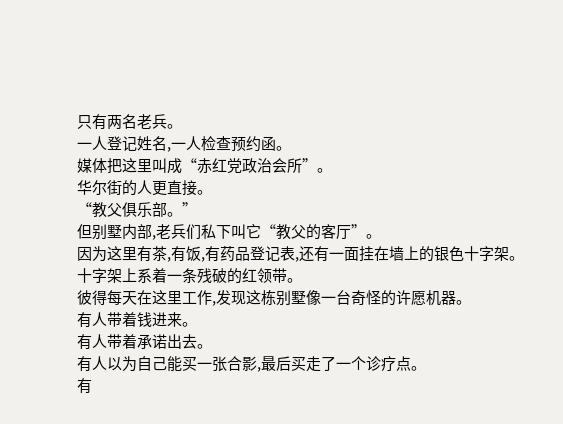只有两名老兵。
一人登记姓名,一人检查预约函。
媒体把这里叫成“赤红党政治会所”。
华尔街的人更直接。
“教父俱乐部。”
但别墅内部,老兵们私下叫它“教父的客厅”。
因为这里有茶,有饭,有药品登记表,还有一面挂在墙上的银色十字架。
十字架上系着一条残破的红领带。
彼得每天在这里工作,发现这栋别墅像一台奇怪的许愿机器。
有人带着钱进来。
有人带着承诺出去。
有人以为自己能买一张合影,最后买走了一个诊疗点。
有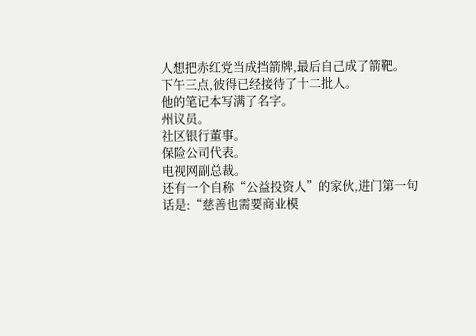人想把赤红党当成挡箭牌,最后自己成了箭靶。
下午三点,彼得已经接待了十二批人。
他的笔记本写满了名字。
州议员。
社区银行董事。
保险公司代表。
电视网副总裁。
还有一个自称“公益投资人”的家伙,进门第一句话是:“慈善也需要商业模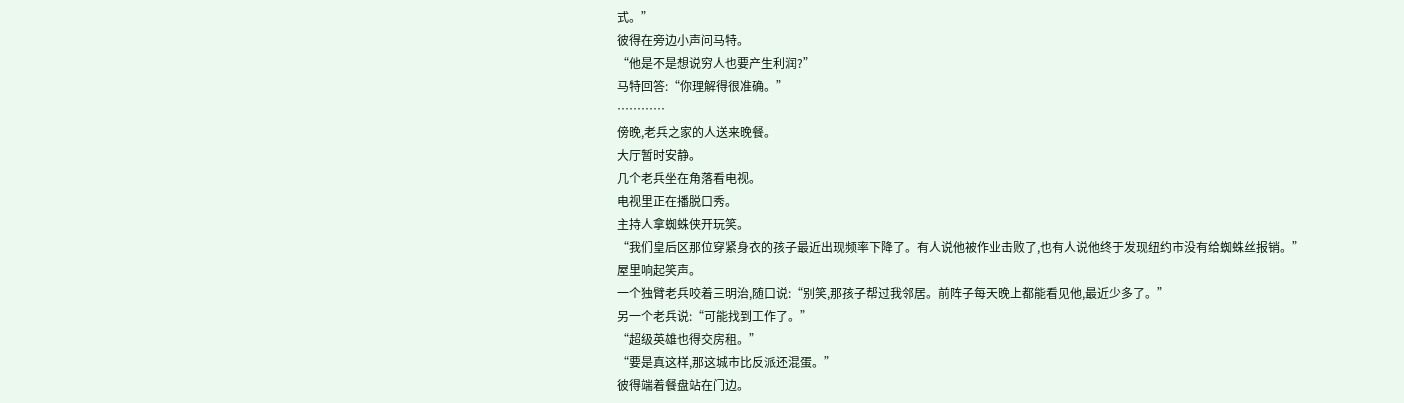式。”
彼得在旁边小声问马特。
“他是不是想说穷人也要产生利润?”
马特回答:“你理解得很准确。”
…………
傍晚,老兵之家的人送来晚餐。
大厅暂时安静。
几个老兵坐在角落看电视。
电视里正在播脱口秀。
主持人拿蜘蛛侠开玩笑。
“我们皇后区那位穿紧身衣的孩子最近出现频率下降了。有人说他被作业击败了,也有人说他终于发现纽约市没有给蜘蛛丝报销。”
屋里响起笑声。
一个独臂老兵咬着三明治,随口说:“别笑,那孩子帮过我邻居。前阵子每天晚上都能看见他,最近少多了。”
另一个老兵说:“可能找到工作了。”
“超级英雄也得交房租。”
“要是真这样,那这城市比反派还混蛋。”
彼得端着餐盘站在门边。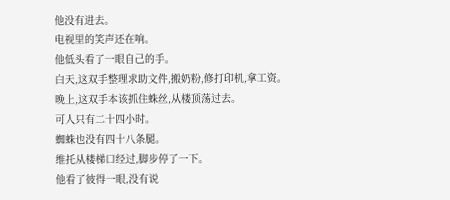他没有进去。
电视里的笑声还在响。
他低头看了一眼自己的手。
白天,这双手整理求助文件,搬奶粉,修打印机,拿工资。
晚上,这双手本该抓住蛛丝,从楼顶荡过去。
可人只有二十四小时。
蜘蛛也没有四十八条腿。
维托从楼梯口经过,脚步停了一下。
他看了彼得一眼,没有说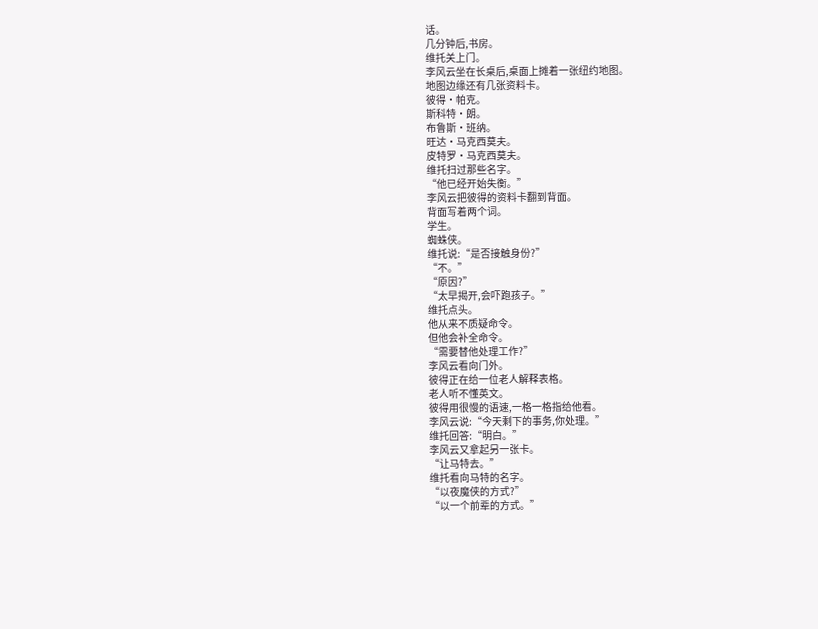话。
几分钟后,书房。
维托关上门。
李风云坐在长桌后,桌面上摊着一张纽约地图。
地图边缘还有几张资料卡。
彼得·帕克。
斯科特·朗。
布鲁斯·班纳。
旺达·马克西莫夫。
皮特罗·马克西莫夫。
维托扫过那些名字。
“他已经开始失衡。”
李风云把彼得的资料卡翻到背面。
背面写着两个词。
学生。
蜘蛛侠。
维托说:“是否接触身份?”
“不。”
“原因?”
“太早揭开,会吓跑孩子。”
维托点头。
他从来不质疑命令。
但他会补全命令。
“需要替他处理工作?”
李风云看向门外。
彼得正在给一位老人解释表格。
老人听不懂英文。
彼得用很慢的语速,一格一格指给他看。
李风云说:“今天剩下的事务,你处理。”
维托回答:“明白。”
李风云又拿起另一张卡。
“让马特去。”
维托看向马特的名字。
“以夜魔侠的方式?”
“以一个前辈的方式。”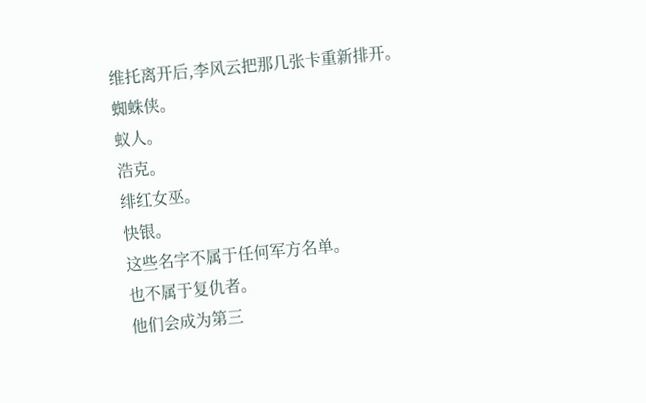维托离开后,李风云把那几张卡重新排开。
蜘蛛侠。
蚁人。
浩克。
绯红女巫。
快银。
这些名字不属于任何军方名单。
也不属于复仇者。
他们会成为第三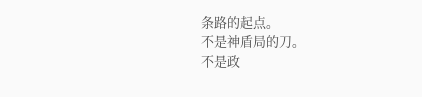条路的起点。
不是神盾局的刀。
不是政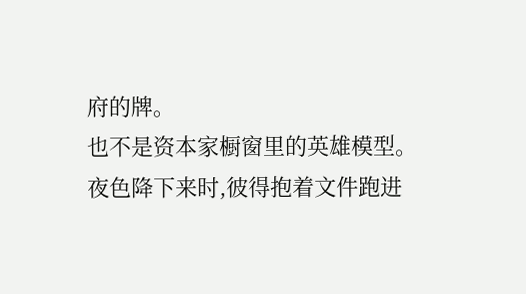府的牌。
也不是资本家橱窗里的英雄模型。
夜色降下来时,彼得抱着文件跑进